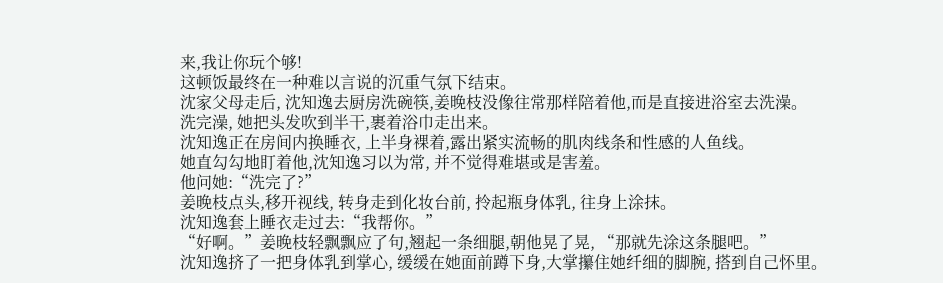来,我让你玩个够!
这顿饭最终在一种难以言说的沉重气氛下结束。
沈家父母走后, 沈知逸去厨房洗碗筷,姜晚枝没像往常那样陪着他,而是直接进浴室去洗澡。
洗完澡, 她把头发吹到半干,裹着浴巾走出来。
沈知逸正在房间内换睡衣, 上半身裸着,露出紧实流畅的肌肉线条和性感的人鱼线。
她直勾勾地盯着他,沈知逸习以为常, 并不觉得难堪或是害羞。
他问她:“洗完了?”
姜晚枝点头,移开视线, 转身走到化妆台前, 拎起瓶身体乳, 往身上涂抹。
沈知逸套上睡衣走过去:“我帮你。”
“好啊。”姜晚枝轻飘飘应了句,翘起一条细腿,朝他晃了晃, “那就先涂这条腿吧。”
沈知逸挤了一把身体乳到掌心, 缓缓在她面前蹲下身,大掌攥住她纤细的脚腕, 搭到自己怀里。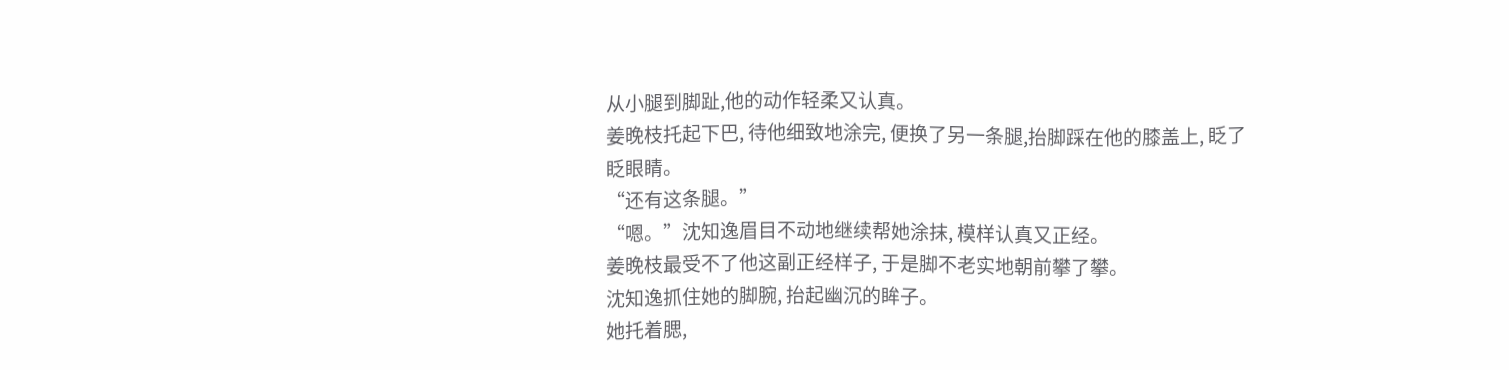从小腿到脚趾,他的动作轻柔又认真。
姜晚枝托起下巴, 待他细致地涂完, 便换了另一条腿,抬脚踩在他的膝盖上, 眨了眨眼睛。
“还有这条腿。”
“嗯。”沈知逸眉目不动地继续帮她涂抹, 模样认真又正经。
姜晚枝最受不了他这副正经样子, 于是脚不老实地朝前攀了攀。
沈知逸抓住她的脚腕, 抬起幽沉的眸子。
她托着腮,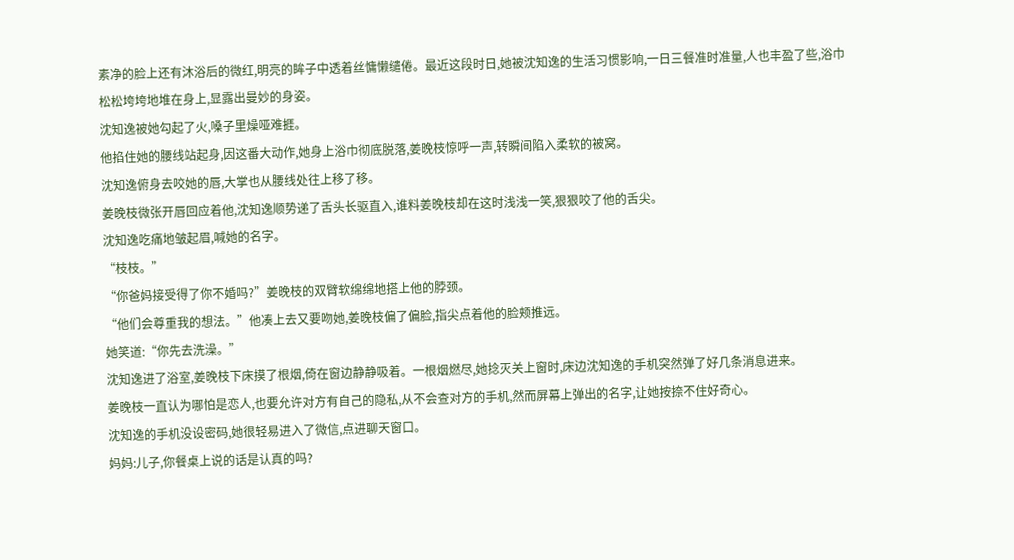素净的脸上还有沐浴后的微红,明亮的眸子中透着丝慵懒缱倦。最近这段时日,她被沈知逸的生活习惯影响,一日三餐准时准量,人也丰盈了些,浴巾松松垮垮地堆在身上,显露出曼妙的身姿。
沈知逸被她勾起了火,嗓子里燥哑难捱。
他掐住她的腰线站起身,因这番大动作,她身上浴巾彻底脱落,姜晚枝惊呼一声,转瞬间陷入柔软的被窝。
沈知逸俯身去咬她的唇,大掌也从腰线处往上移了移。
姜晚枝微张开唇回应着他,沈知逸顺势递了舌头长驱直入,谁料姜晚枝却在这时浅浅一笑,狠狠咬了他的舌尖。
沈知逸吃痛地皱起眉,喊她的名字。
“枝枝。”
“你爸妈接受得了你不婚吗?”姜晚枝的双臂软绵绵地搭上他的脖颈。
“他们会尊重我的想法。”他凑上去又要吻她,姜晚枝偏了偏脸,指尖点着他的脸颊推远。
她笑道:“你先去洗澡。”
沈知逸进了浴室,姜晚枝下床摸了根烟,倚在窗边静静吸着。一根烟燃尽,她捻灭关上窗时,床边沈知逸的手机突然弹了好几条消息进来。
姜晚枝一直认为哪怕是恋人,也要允许对方有自己的隐私,从不会查对方的手机,然而屏幕上弹出的名字,让她按捺不住好奇心。
沈知逸的手机没设密码,她很轻易进入了微信,点进聊天窗口。
妈妈:儿子,你餐桌上说的话是认真的吗?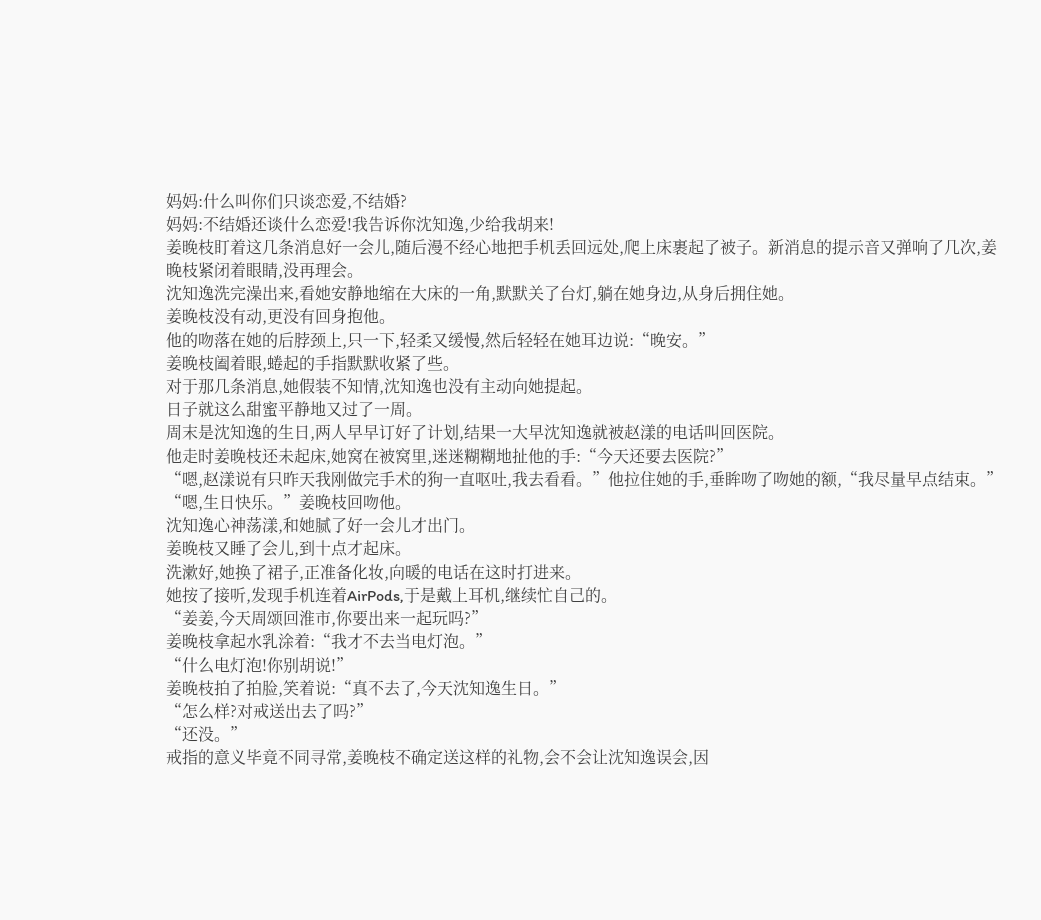妈妈:什么叫你们只谈恋爱,不结婚?
妈妈:不结婚还谈什么恋爱!我告诉你沈知逸,少给我胡来!
姜晚枝盯着这几条消息好一会儿,随后漫不经心地把手机丢回远处,爬上床裹起了被子。新消息的提示音又弹响了几次,姜晚枝紧闭着眼睛,没再理会。
沈知逸洗完澡出来,看她安静地缩在大床的一角,默默关了台灯,躺在她身边,从身后拥住她。
姜晚枝没有动,更没有回身抱他。
他的吻落在她的后脖颈上,只一下,轻柔又缓慢,然后轻轻在她耳边说:“晚安。”
姜晚枝阖着眼,蜷起的手指默默收紧了些。
对于那几条消息,她假装不知情,沈知逸也没有主动向她提起。
日子就这么甜蜜平静地又过了一周。
周末是沈知逸的生日,两人早早订好了计划,结果一大早沈知逸就被赵漾的电话叫回医院。
他走时姜晚枝还未起床,她窝在被窝里,迷迷糊糊地扯他的手:“今天还要去医院?”
“嗯,赵漾说有只昨天我刚做完手术的狗一直呕吐,我去看看。”他拉住她的手,垂眸吻了吻她的额,“我尽量早点结束。”
“嗯,生日快乐。”姜晚枝回吻他。
沈知逸心神荡漾,和她腻了好一会儿才出门。
姜晚枝又睡了会儿,到十点才起床。
洗漱好,她换了裙子,正准备化妆,向暖的电话在这时打进来。
她按了接听,发现手机连着AirPods,于是戴上耳机,继续忙自己的。
“姜姜,今天周颂回淮市,你要出来一起玩吗?”
姜晚枝拿起水乳涂着:“我才不去当电灯泡。”
“什么电灯泡!你别胡说!”
姜晚枝拍了拍脸,笑着说:“真不去了,今天沈知逸生日。”
“怎么样?对戒送出去了吗?”
“还没。”
戒指的意义毕竟不同寻常,姜晚枝不确定送这样的礼物,会不会让沈知逸误会,因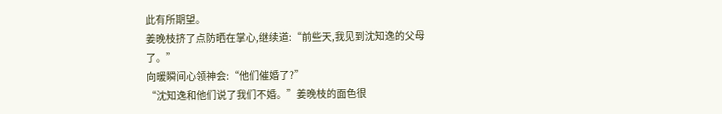此有所期望。
姜晚枝挤了点防晒在掌心,继续道:“前些天,我见到沈知逸的父母了。”
向暖瞬间心领神会:“他们催婚了?”
“沈知逸和他们说了我们不婚。”姜晚枝的面色很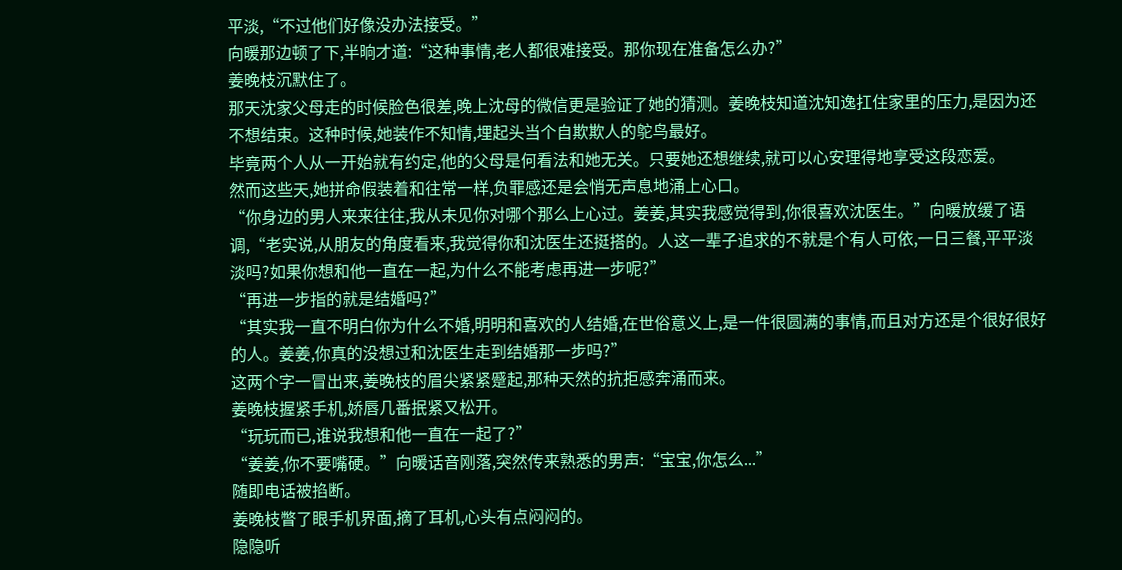平淡,“不过他们好像没办法接受。”
向暖那边顿了下,半晌才道:“这种事情,老人都很难接受。那你现在准备怎么办?”
姜晚枝沉默住了。
那天沈家父母走的时候脸色很差,晚上沈母的微信更是验证了她的猜测。姜晚枝知道沈知逸扛住家里的压力,是因为还不想结束。这种时候,她装作不知情,埋起头当个自欺欺人的鸵鸟最好。
毕竟两个人从一开始就有约定,他的父母是何看法和她无关。只要她还想继续,就可以心安理得地享受这段恋爱。
然而这些天,她拼命假装着和往常一样,负罪感还是会悄无声息地涌上心口。
“你身边的男人来来往往,我从未见你对哪个那么上心过。姜姜,其实我感觉得到,你很喜欢沈医生。”向暖放缓了语调,“老实说,从朋友的角度看来,我觉得你和沈医生还挺搭的。人这一辈子追求的不就是个有人可依,一日三餐,平平淡淡吗?如果你想和他一直在一起,为什么不能考虑再进一步呢?”
“再进一步指的就是结婚吗?”
“其实我一直不明白你为什么不婚,明明和喜欢的人结婚,在世俗意义上,是一件很圆满的事情,而且对方还是个很好很好的人。姜姜,你真的没想过和沈医生走到结婚那一步吗?”
这两个字一冒出来,姜晚枝的眉尖紧紧蹙起,那种天然的抗拒感奔涌而来。
姜晚枝握紧手机,娇唇几番抿紧又松开。
“玩玩而已,谁说我想和他一直在一起了?”
“姜姜,你不要嘴硬。”向暖话音刚落,突然传来熟悉的男声:“宝宝,你怎么...”
随即电话被掐断。
姜晚枝瞥了眼手机界面,摘了耳机,心头有点闷闷的。
隐隐听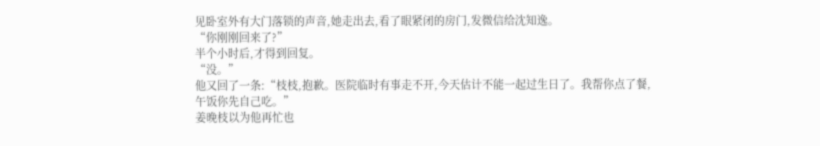见卧室外有大门落锁的声音,她走出去,看了眼紧闭的房门,发微信给沈知逸。
“你刚刚回来了?”
半个小时后,才得到回复。
“没。”
他又回了一条:“枝枝,抱歉。医院临时有事走不开,今天估计不能一起过生日了。我帮你点了餐,午饭你先自己吃。”
姜晚枝以为他再忙也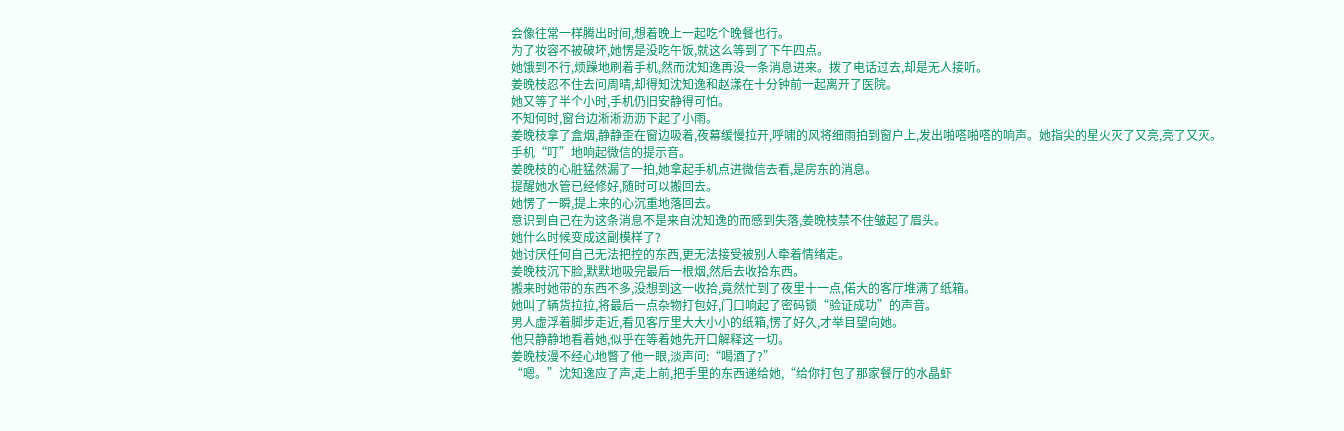会像往常一样腾出时间,想着晚上一起吃个晚餐也行。
为了妆容不被破坏,她愣是没吃午饭,就这么等到了下午四点。
她饿到不行,烦躁地刷着手机,然而沈知逸再没一条消息进来。拨了电话过去,却是无人接听。
姜晚枝忍不住去问周晴,却得知沈知逸和赵漾在十分钟前一起离开了医院。
她又等了半个小时,手机仍旧安静得可怕。
不知何时,窗台边淅淅沥沥下起了小雨。
姜晚枝拿了盒烟,静静歪在窗边吸着,夜幕缓慢拉开,呼啸的风将细雨拍到窗户上,发出啪嗒啪嗒的响声。她指尖的星火灭了又亮,亮了又灭。
手机“叮”地响起微信的提示音。
姜晚枝的心脏猛然漏了一拍,她拿起手机点进微信去看,是房东的消息。
提醒她水管已经修好,随时可以搬回去。
她愣了一瞬,提上来的心沉重地落回去。
意识到自己在为这条消息不是来自沈知逸的而感到失落,姜晚枝禁不住皱起了眉头。
她什么时候变成这副模样了?
她讨厌任何自己无法把控的东西,更无法接受被别人牵着情绪走。
姜晚枝沉下脸,默默地吸完最后一根烟,然后去收拾东西。
搬来时她带的东西不多,没想到这一收拾,竟然忙到了夜里十一点,偌大的客厅堆满了纸箱。
她叫了辆货拉拉,将最后一点杂物打包好,门口响起了密码锁“验证成功”的声音。
男人虚浮着脚步走近,看见客厅里大大小小的纸箱,愣了好久,才举目望向她。
他只静静地看着她,似乎在等着她先开口解释这一切。
姜晚枝漫不经心地瞥了他一眼,淡声问:“喝酒了?”
“嗯。”沈知逸应了声,走上前,把手里的东西递给她,“给你打包了那家餐厅的水晶虾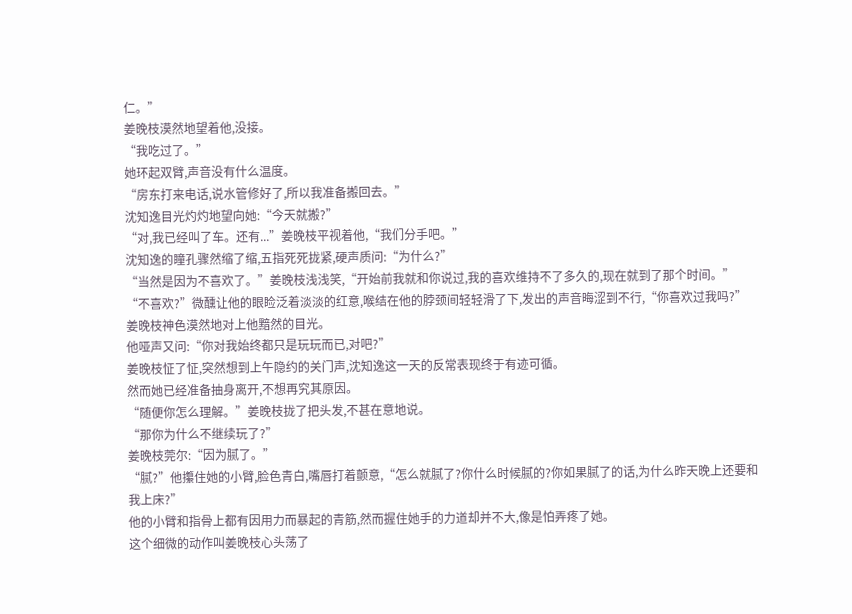仁。”
姜晚枝漠然地望着他,没接。
“我吃过了。”
她环起双臂,声音没有什么温度。
“房东打来电话,说水管修好了,所以我准备搬回去。”
沈知逸目光灼灼地望向她:“今天就搬?”
“对,我已经叫了车。还有...”姜晚枝平视着他,“我们分手吧。”
沈知逸的瞳孔骤然缩了缩,五指死死拢紧,硬声质问:“为什么?”
“当然是因为不喜欢了。”姜晚枝浅浅笑,“开始前我就和你说过,我的喜欢维持不了多久的,现在就到了那个时间。”
“不喜欢?”微醺让他的眼睑泛着淡淡的红意,喉结在他的脖颈间轻轻滑了下,发出的声音晦涩到不行,“你喜欢过我吗?”
姜晚枝神色漠然地对上他黯然的目光。
他哑声又问:“你对我始终都只是玩玩而已,对吧?”
姜晚枝怔了怔,突然想到上午隐约的关门声,沈知逸这一天的反常表现终于有迹可循。
然而她已经准备抽身离开,不想再究其原因。
“随便你怎么理解。”姜晚枝拢了把头发,不甚在意地说。
“那你为什么不继续玩了?”
姜晚枝莞尔:“因为腻了。”
“腻?”他攥住她的小臂,脸色青白,嘴唇打着颤意,“怎么就腻了?你什么时候腻的?你如果腻了的话,为什么昨天晚上还要和我上床?”
他的小臂和指骨上都有因用力而暴起的青筋,然而握住她手的力道却并不大,像是怕弄疼了她。
这个细微的动作叫姜晚枝心头荡了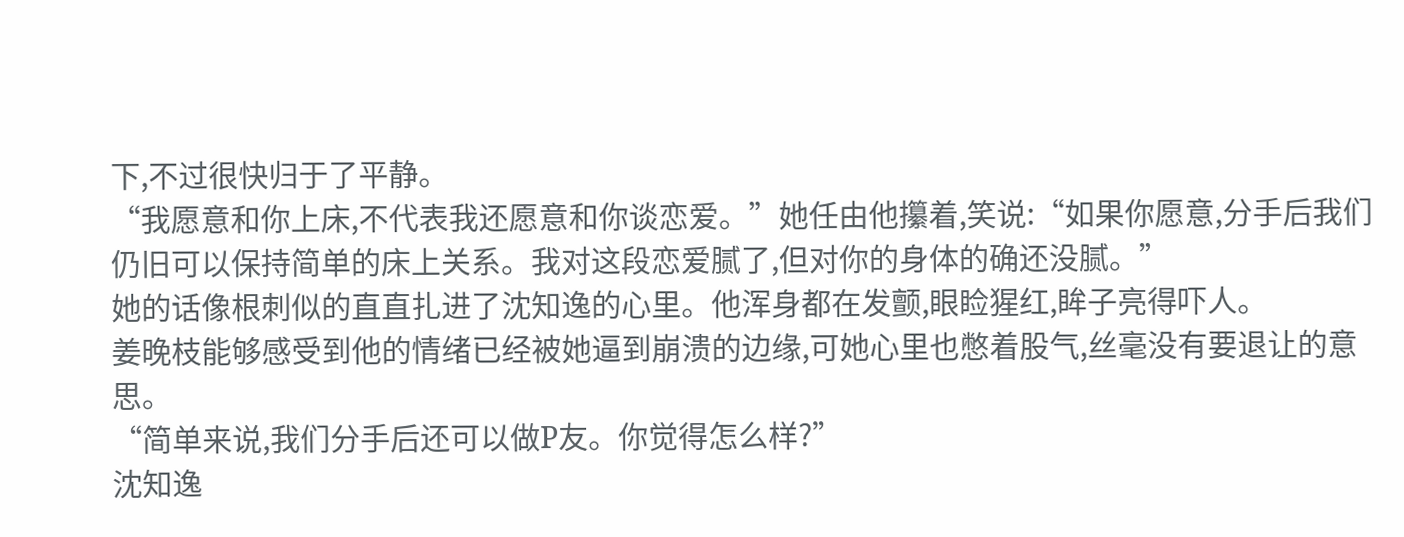下,不过很快归于了平静。
“我愿意和你上床,不代表我还愿意和你谈恋爱。”她任由他攥着,笑说:“如果你愿意,分手后我们仍旧可以保持简单的床上关系。我对这段恋爱腻了,但对你的身体的确还没腻。”
她的话像根刺似的直直扎进了沈知逸的心里。他浑身都在发颤,眼睑猩红,眸子亮得吓人。
姜晚枝能够感受到他的情绪已经被她逼到崩溃的边缘,可她心里也憋着股气,丝毫没有要退让的意思。
“简单来说,我们分手后还可以做P友。你觉得怎么样?”
沈知逸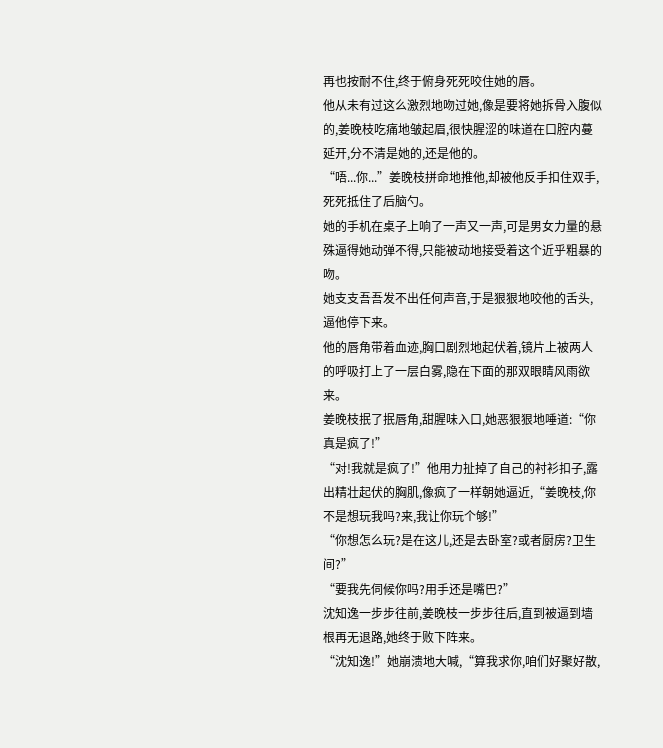再也按耐不住,终于俯身死死咬住她的唇。
他从未有过这么激烈地吻过她,像是要将她拆骨入腹似的,姜晚枝吃痛地皱起眉,很快腥涩的味道在口腔内蔓延开,分不清是她的,还是他的。
“唔...你...”姜晚枝拼命地推他,却被他反手扣住双手,死死抵住了后脑勺。
她的手机在桌子上响了一声又一声,可是男女力量的悬殊逼得她动弹不得,只能被动地接受着这个近乎粗暴的吻。
她支支吾吾发不出任何声音,于是狠狠地咬他的舌头,逼他停下来。
他的唇角带着血迹,胸口剧烈地起伏着,镜片上被两人的呼吸打上了一层白雾,隐在下面的那双眼睛风雨欲来。
姜晚枝抿了抿唇角,甜腥味入口,她恶狠狠地唾道:“你真是疯了!”
“对!我就是疯了!”他用力扯掉了自己的衬衫扣子,露出精壮起伏的胸肌,像疯了一样朝她逼近,“姜晚枝,你不是想玩我吗?来,我让你玩个够!”
“你想怎么玩?是在这儿,还是去卧室?或者厨房?卫生间?”
“要我先伺候你吗?用手还是嘴巴?”
沈知逸一步步往前,姜晚枝一步步往后,直到被逼到墙根再无退路,她终于败下阵来。
“沈知逸!”她崩溃地大喊,“算我求你,咱们好聚好散,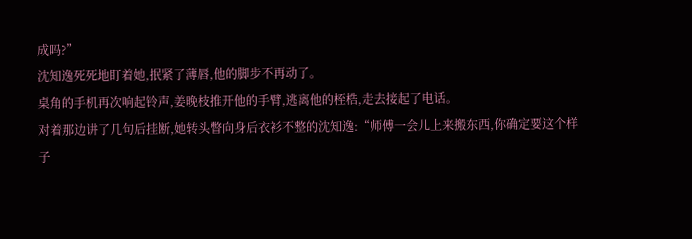成吗?”
沈知逸死死地盯着她,抿紧了薄唇,他的脚步不再动了。
桌角的手机再次响起铃声,姜晚枝推开他的手臂,逃离他的桎梏,走去接起了电话。
对着那边讲了几句后挂断,她转头瞥向身后衣衫不整的沈知逸:“师傅一会儿上来搬东西,你确定要这个样子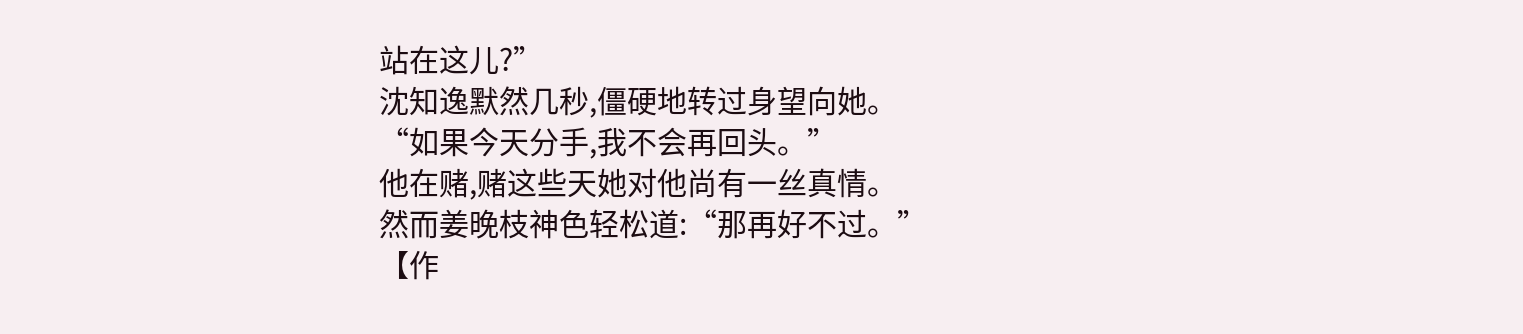站在这儿?”
沈知逸默然几秒,僵硬地转过身望向她。
“如果今天分手,我不会再回头。”
他在赌,赌这些天她对他尚有一丝真情。
然而姜晚枝神色轻松道:“那再好不过。”
【作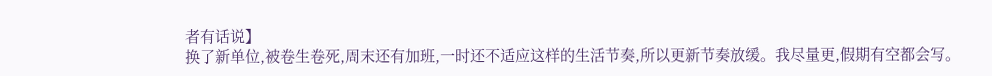者有话说】
换了新单位,被卷生卷死,周末还有加班,一时还不适应这样的生活节奏,所以更新节奏放缓。我尽量更,假期有空都会写。